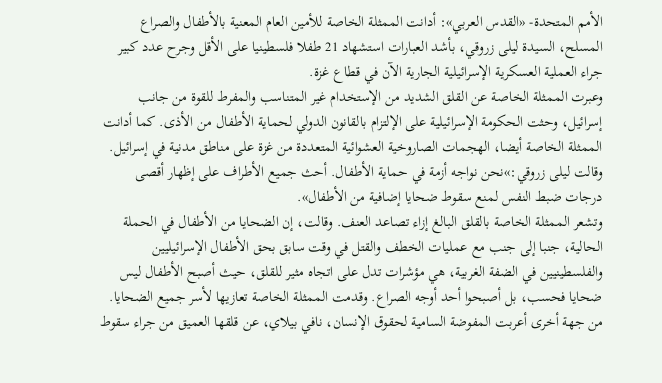الأمم المتحدة- «القدس العربي»: أدانت الممثلة الخاصة للأمين العام المعنية بالأطفال والصراع المسلح، السيدة ليلى زروقي، بأشد العبارات استشهاد 21 طفلا فلسطينيا على الأقل وجرح عدد كبير جراء العملية العسكرية الإسرائيلية الجارية الآن في قطاع غزة.
وعبرت الممثلة الخاصة عن القلق الشديد من الإستخدام غير المتناسب والمفرط للقوة من جانب إسرائيل، وحثت الحكومة الإسرائيلية على الإلتزام بالقانون الدولي لحماية الأطفال من الأذى. كما أدانت الممثلة الخاصة أيضا، الهجمات الصاروخية العشوائية المتعددة من غزة على مناطق مدنية في إسرائيل.
وقالت ليلى زروقي:»نحن نواجه أزمة في حماية الأطفال. أحث جميع الأطراف على إظهار أقصى درجات ضبط النفس لمنع سقوط ضحايا إضافية من الأطفال».
وتشعر الممثلة الخاصة بالقلق البالغ إزاء تصاعد العنف. وقالت، إن الضحايا من الأطفال في الحملة الحالية، جنبا إلى جنب مع عمليات الخطف والقتل في وقت سابق بحق الأطفال الإسرائيليين والفلسطينيين في الضفة الغربية، هي مؤشرات تدل على اتجاه مثير للقلق، حيث أصبح الأطفال ليس ضحايا فحسب، بل أصبحوا أحد أوجه الصراع. وقدمت الممثلة الخاصة تعازيها لأسر جميع الضحايا.
من جهة أخرى أعربت المفوضة السامية لحقوق الإنسان، نافي بيلاي، عن قلقها العميق من جراء سقوط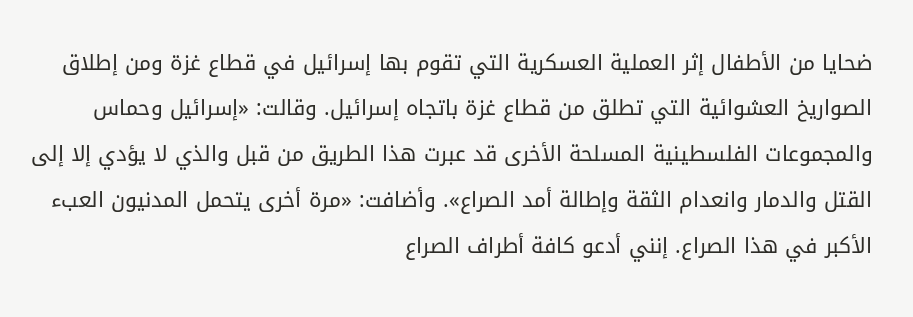ضحايا من الأطفال إثر العملية العسكرية التي تقوم بها إسرائيل في قطاع غزة ومن إطلاق الصواريخ العشوائية التي تطلق من قطاع غزة باتجاه إسرائيل. وقالت: «إسرائيل وحماس والمجموعات الفلسطينية المسلحة الأخرى قد عبرت هذا الطريق من قبل والذي لا يؤدي إلا إلى القتل والدمار وانعدام الثقة وإطالة أمد الصراع». وأضافت: «مرة أخرى يتحمل المدنيون العبء الأكبر في هذا الصراع. إنني أدعو كافة أطراف الصراع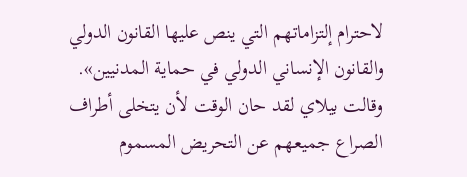لاحترام إلتزاماتهم التي ينص عليها القانون الدولي والقانون الإنساني الدولي في حماية المدنيين».
وقالت بيلاي لقد حان الوقت لأن يتخلى أطراف الصراع جميعهم عن التحريض المسموم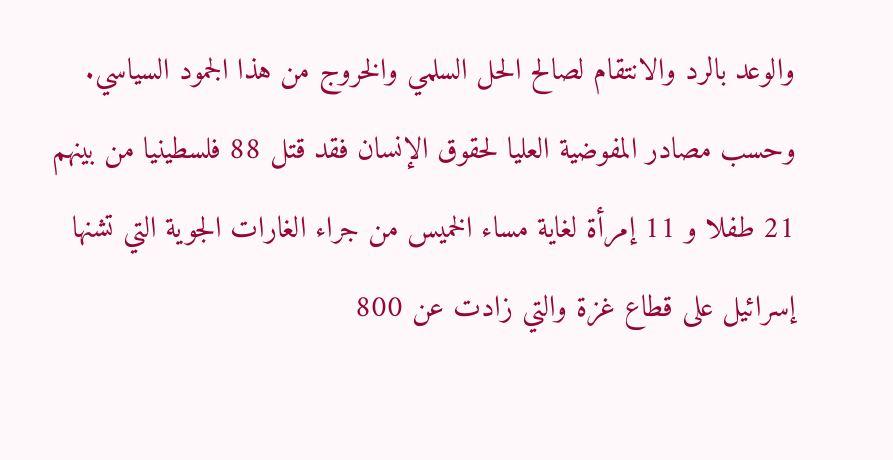والوعد بالرد والانتقام لصالح الحل السلمي والخروج من هذا الجمود السياسي.
وحسب مصادر المفوضية العليا لحقوق الإنسان فقد قتل 88 فلسطينيا من بينهم 21 طفلا و 11 إمرأة لغاية مساء الخميس من جراء الغارات الجوية التي تشنها إسرائيل على قطاع غزة والتي زادت عن 800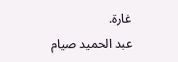غارة.
عبد الحميد صيام